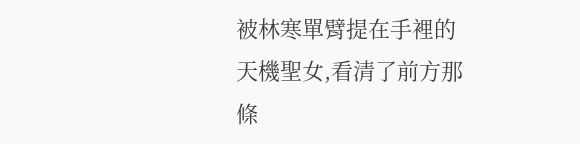被林寒單臂提在手裡的天機聖女,看清了前方那條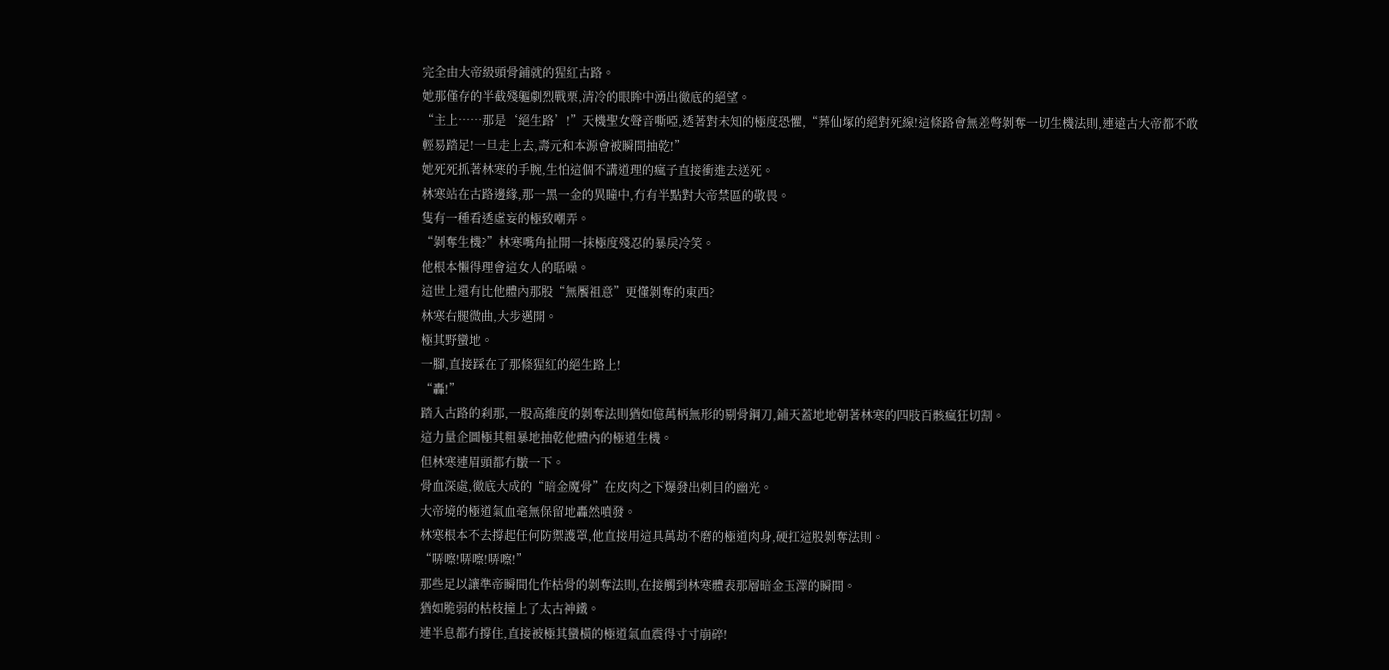完全由大帝級頭骨鋪就的猩紅古路。
她那僅存的半截殘軀劇烈戰栗,清冷的眼眸中湧出徹底的絕望。
“主上……那是‘絕生路’!”天機聖女聲音嘶啞,透著對未知的極度恐懼,“葬仙塚的絕對死線!這條路會無差彆剝奪一切生機法則,連遠古大帝都不敢輕易踏足!一旦走上去,壽元和本源會被瞬間抽乾!”
她死死抓著林寒的手腕,生怕這個不講道理的瘋子直接衝進去送死。
林寒站在古路邊緣,那一黑一金的異瞳中,冇有半點對大帝禁區的敬畏。
隻有一種看透虛妄的極致嘲弄。
“剝奪生機?”林寒嘴角扯開一抹極度殘忍的暴戾冷笑。
他根本懶得理會這女人的聒噪。
這世上還有比他體內那股“無饜祖意”更懂剝奪的東西?
林寒右腿微曲,大步邁開。
極其野蠻地。
一腳,直接踩在了那條猩紅的絕生路上!
“轟!”
踏入古路的刹那,一股高維度的剝奪法則猶如億萬柄無形的剔骨鋼刀,鋪天蓋地地朝著林寒的四肢百骸瘋狂切割。
這力量企圖極其粗暴地抽乾他體內的極道生機。
但林寒連眉頭都冇皺一下。
骨血深處,徹底大成的“暗金魔骨”在皮肉之下爆發出刺目的幽光。
大帝境的極道氣血毫無保留地轟然噴發。
林寒根本不去撐起任何防禦護罩,他直接用這具萬劫不磨的極道肉身,硬扛這股剝奪法則。
“哢嚓!哢嚓!哢嚓!”
那些足以讓準帝瞬間化作枯骨的剝奪法則,在接觸到林寒體表那層暗金玉澤的瞬間。
猶如脆弱的枯枝撞上了太古神鐵。
連半息都冇撐住,直接被極其蠻橫的極道氣血震得寸寸崩碎!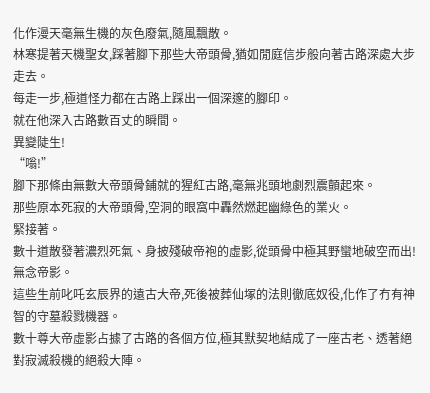化作漫天毫無生機的灰色廢氣,隨風飄散。
林寒提著天機聖女,踩著腳下那些大帝頭骨,猶如閒庭信步般向著古路深處大步走去。
每走一步,極道怪力都在古路上踩出一個深邃的腳印。
就在他深入古路數百丈的瞬間。
異變陡生!
“嗡!”
腳下那條由無數大帝頭骨鋪就的猩紅古路,毫無兆頭地劇烈震顫起來。
那些原本死寂的大帝頭骨,空洞的眼窩中轟然燃起幽綠色的業火。
緊接著。
數十道散發著濃烈死氣、身披殘破帝袍的虛影,從頭骨中極其野蠻地破空而出!
無念帝影。
這些生前叱吒玄辰界的遠古大帝,死後被葬仙塚的法則徹底奴役,化作了冇有神智的守墓殺戮機器。
數十尊大帝虛影占據了古路的各個方位,極其默契地結成了一座古老、透著絕對寂滅殺機的絕殺大陣。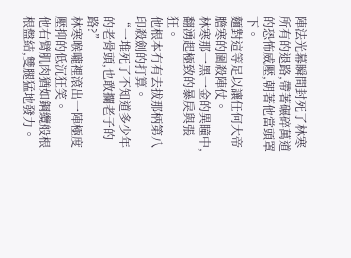陣法光幕瞬間封死了林寒所有的退路,帶著碾碎萬道的恐怖威壓,朝著他當頭罩下。
麵對這等足以讓任何大帝膽寒的圍殺陣仗。
林寒那一黑一金的異瞳中,翻湧起極致的暴戾與張狂。
他根本冇有去拔那柄第八印殺劍的打算。
“一堆死了不知道多少年的老骨頭,也敢攔老子的路?”
林寒喉嚨裡滾出一陣極度壓抑的低沉狂笑。
他右臂肌肉猶如鋼纜般根根盤結,雙腿猛地發力。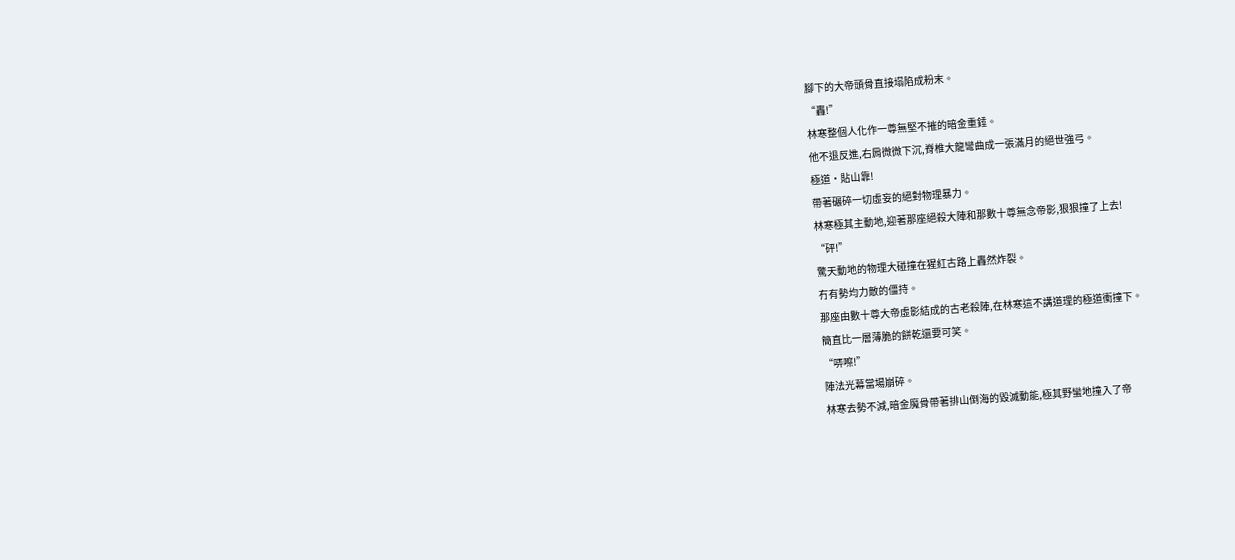腳下的大帝頭骨直接塌陷成粉末。
“轟!”
林寒整個人化作一尊無堅不摧的暗金重錘。
他不退反進,右肩微微下沉,脊椎大龍彎曲成一張滿月的絕世強弓。
極道·貼山靠!
帶著碾碎一切虛妄的絕對物理暴力。
林寒極其主動地,迎著那座絕殺大陣和那數十尊無念帝影,狠狠撞了上去!
“砰!”
驚天動地的物理大碰撞在猩紅古路上轟然炸裂。
冇有勢均力敵的僵持。
那座由數十尊大帝虛影結成的古老殺陣,在林寒這不講道理的極道衝撞下。
簡直比一層薄脆的餅乾還要可笑。
“哢嚓!”
陣法光幕當場崩碎。
林寒去勢不減,暗金魔骨帶著排山倒海的毀滅動能,極其野蠻地撞入了帝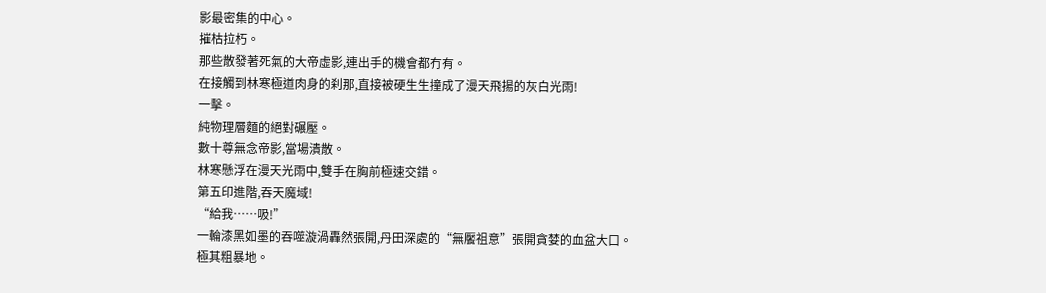影最密集的中心。
摧枯拉朽。
那些散發著死氣的大帝虛影,連出手的機會都冇有。
在接觸到林寒極道肉身的刹那,直接被硬生生撞成了漫天飛揚的灰白光雨!
一擊。
純物理層麵的絕對碾壓。
數十尊無念帝影,當場潰散。
林寒懸浮在漫天光雨中,雙手在胸前極速交錯。
第五印進階,吞天魔域!
“給我……吸!”
一輪漆黑如墨的吞噬漩渦轟然張開,丹田深處的“無饜祖意”張開貪婪的血盆大口。
極其粗暴地。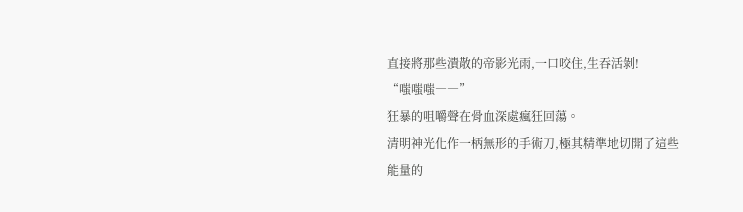直接將那些潰散的帝影光雨,一口咬住,生吞活剝!
“嗤嗤嗤――”
狂暴的咀嚼聲在骨血深處瘋狂回蕩。
清明神光化作一柄無形的手術刀,極其精準地切開了這些能量的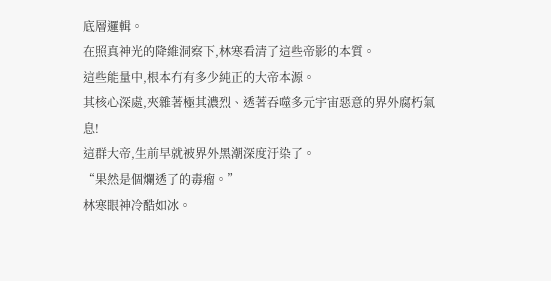底層邏輯。
在照真神光的降維洞察下,林寒看清了這些帝影的本質。
這些能量中,根本冇有多少純正的大帝本源。
其核心深處,夾雜著極其濃烈、透著吞噬多元宇宙惡意的界外腐朽氣息!
這群大帝,生前早就被界外黑潮深度汙染了。
“果然是個爛透了的毒瘤。”
林寒眼神冷酷如冰。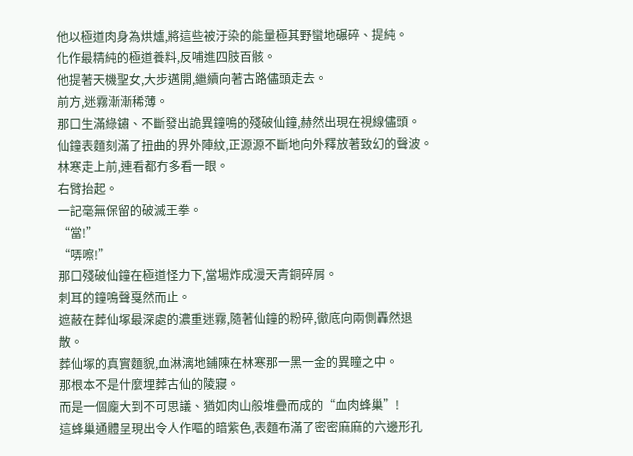他以極道肉身為烘爐,將這些被汙染的能量極其野蠻地碾碎、提純。
化作最精純的極道養料,反哺進四肢百骸。
他提著天機聖女,大步邁開,繼續向著古路儘頭走去。
前方,迷霧漸漸稀薄。
那口生滿綠鏽、不斷發出詭異鐘鳴的殘破仙鐘,赫然出現在視線儘頭。
仙鐘表麵刻滿了扭曲的界外陣紋,正源源不斷地向外釋放著致幻的聲波。
林寒走上前,連看都冇多看一眼。
右臂抬起。
一記毫無保留的破滅王拳。
“當!”
“哢嚓!”
那口殘破仙鐘在極道怪力下,當場炸成漫天青銅碎屑。
刺耳的鐘鳴聲戛然而止。
遮蔽在葬仙塚最深處的濃重迷霧,隨著仙鐘的粉碎,徹底向兩側轟然退散。
葬仙塚的真實麵貌,血淋漓地鋪陳在林寒那一黑一金的異瞳之中。
那根本不是什麼埋葬古仙的陵寢。
而是一個龐大到不可思議、猶如肉山般堆疊而成的“血肉蜂巢”!
這蜂巢通體呈現出令人作嘔的暗紫色,表麵布滿了密密麻麻的六邊形孔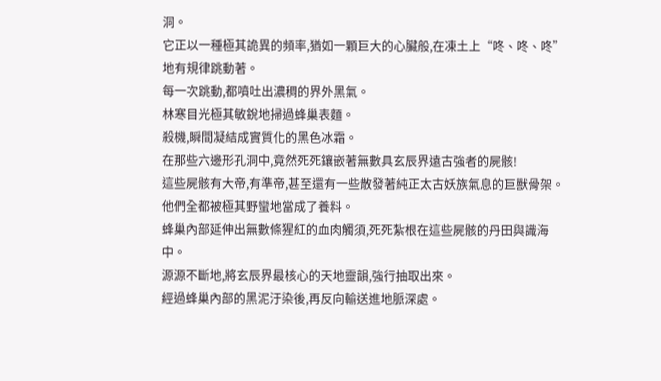洞。
它正以一種極其詭異的頻率,猶如一顆巨大的心臟般,在凍土上“咚、咚、咚”地有規律跳動著。
每一次跳動,都噴吐出濃稠的界外黑氣。
林寒目光極其敏銳地掃過蜂巢表麵。
殺機,瞬間凝結成實質化的黑色冰霜。
在那些六邊形孔洞中,竟然死死鑲嵌著無數具玄辰界遠古強者的屍骸!
這些屍骸有大帝,有準帝,甚至還有一些散發著純正太古妖族氣息的巨獸骨架。
他們全都被極其野蠻地當成了養料。
蜂巢內部延伸出無數條猩紅的血肉觸須,死死紮根在這些屍骸的丹田與識海中。
源源不斷地,將玄辰界最核心的天地靈韻,強行抽取出來。
經過蜂巢內部的黑泥汙染後,再反向輸送進地脈深處。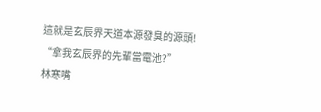這就是玄辰界天道本源發臭的源頭!
“拿我玄辰界的先輩當電池?”
林寒嘴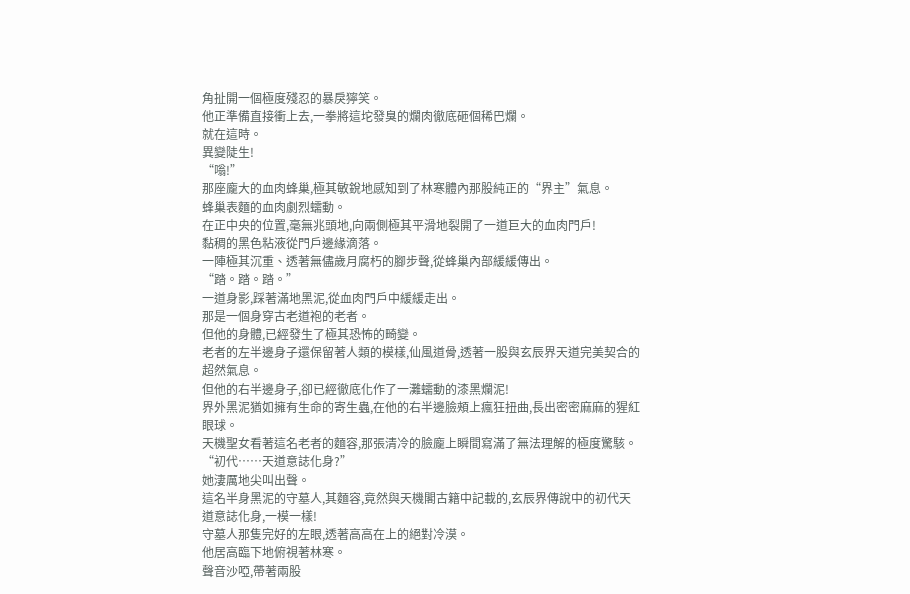角扯開一個極度殘忍的暴戾獰笑。
他正準備直接衝上去,一拳將這坨發臭的爛肉徹底砸個稀巴爛。
就在這時。
異變陡生!
“嗡!”
那座龐大的血肉蜂巢,極其敏銳地感知到了林寒體內那股純正的“界主”氣息。
蜂巢表麵的血肉劇烈蠕動。
在正中央的位置,毫無兆頭地,向兩側極其平滑地裂開了一道巨大的血肉門戶!
黏稠的黑色粘液從門戶邊緣滴落。
一陣極其沉重、透著無儘歲月腐朽的腳步聲,從蜂巢內部緩緩傳出。
“踏。踏。踏。”
一道身影,踩著滿地黑泥,從血肉門戶中緩緩走出。
那是一個身穿古老道袍的老者。
但他的身體,已經發生了極其恐怖的畸變。
老者的左半邊身子還保留著人類的模樣,仙風道骨,透著一股與玄辰界天道完美契合的超然氣息。
但他的右半邊身子,卻已經徹底化作了一灘蠕動的漆黑爛泥!
界外黑泥猶如擁有生命的寄生蟲,在他的右半邊臉頰上瘋狂扭曲,長出密密麻麻的猩紅眼球。
天機聖女看著這名老者的麵容,那張清冷的臉龐上瞬間寫滿了無法理解的極度驚駭。
“初代……天道意誌化身?”
她淒厲地尖叫出聲。
這名半身黑泥的守墓人,其麵容,竟然與天機閣古籍中記載的,玄辰界傳說中的初代天道意誌化身,一模一樣!
守墓人那隻完好的左眼,透著高高在上的絕對冷漠。
他居高臨下地俯視著林寒。
聲音沙啞,帶著兩股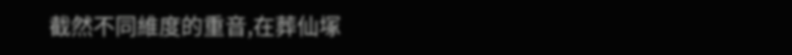截然不同維度的重音,在葬仙塚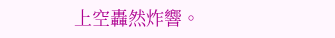上空轟然炸響。